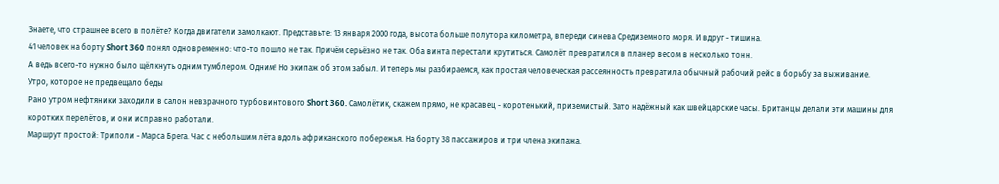Знаете, что страшнее всего в полёте? Когда двигатели замолкают. Представьте: 13 января 2000 года, высота больше полутора километра, впереди синева Средиземного моря. И вдруг - тишина.
41 человек на борту Short 360 понял одновременно: что-то пошло не так. Причём серьёзно не так. Оба винта перестали крутиться. Самолёт превратился в планер весом в несколько тонн.
А ведь всего-то нужно было щёлкнуть одним тумблером. Одним! Но экипаж об этом забыл. И теперь мы разбираемся, как простая человеческая рассеянность превратила обычный рабочий рейс в борьбу за выживание.
Утро, которое не предвещало беды
Рано утром нефтяники заходили в салон невзрачного турбовинтового Short 360. Самолётик, скажем прямо, не красавец - коротенький, приземистый. Зато надёжный как швейцарские часы. Британцы делали эти машины для коротких перелётов, и они исправно работали.
Маршрут простой: Триполи - Марса Брега. Час с небольшим лёта вдоль африканского побережья. На борту 38 пассажиров и три члена экипажа.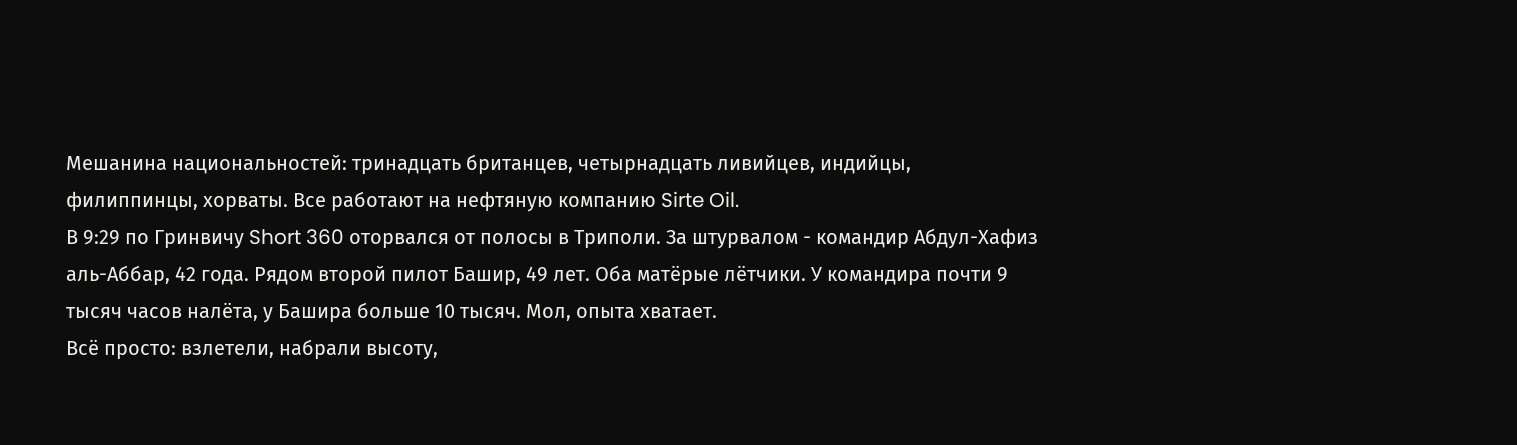Мешанина национальностей: тринадцать британцев, четырнадцать ливийцев, индийцы, филиппинцы, хорваты. Все работают на нефтяную компанию Sirte Oil.
В 9:29 по Гринвичу Short 360 оторвался от полосы в Триполи. За штурвалом - командир Абдул-Хафиз аль-Аббар, 42 года. Рядом второй пилот Башир, 49 лет. Оба матёрые лётчики. У командира почти 9 тысяч часов налёта, у Башира больше 10 тысяч. Мол, опыта хватает.
Всё просто: взлетели, набрали высоту,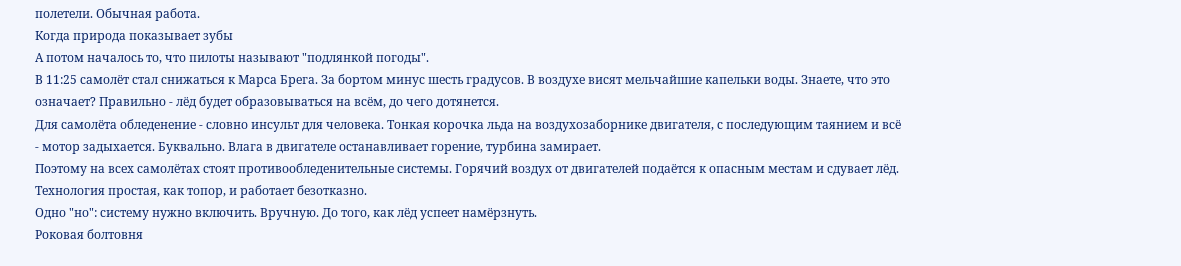полетели. Обычная работа.
Когда природа показывает зубы
А потом началось то, что пилоты называют "подлянкой погоды".
В 11:25 самолёт стал снижаться к Марса Брега. За бортом минус шесть градусов. В воздухе висят мельчайшие капельки воды. Знаете, что это означает? Правильно - лёд будет образовываться на всём, до чего дотянется.
Для самолёта обледенение - словно инсульт для человека. Тонкая корочка льда на воздухозаборнике двигателя, с последующим таянием и всё - мотор задыхается. Буквально. Влага в двигателе останавливает горение, турбина замирает.
Поэтому на всех самолётах стоят противообледенительные системы. Горячий воздух от двигателей подаётся к опасным местам и сдувает лёд. Технология простая, как топор, и работает безотказно.
Одно "но": систему нужно включить. Вручную. До того, как лёд успеет намёрзнуть.
Роковая болтовня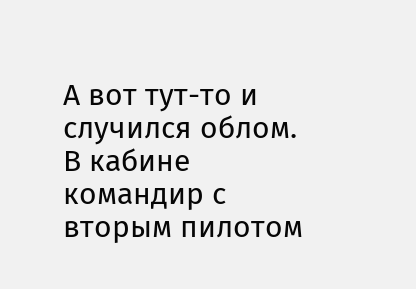А вот тут-то и случился облом.
В кабине командир с вторым пилотом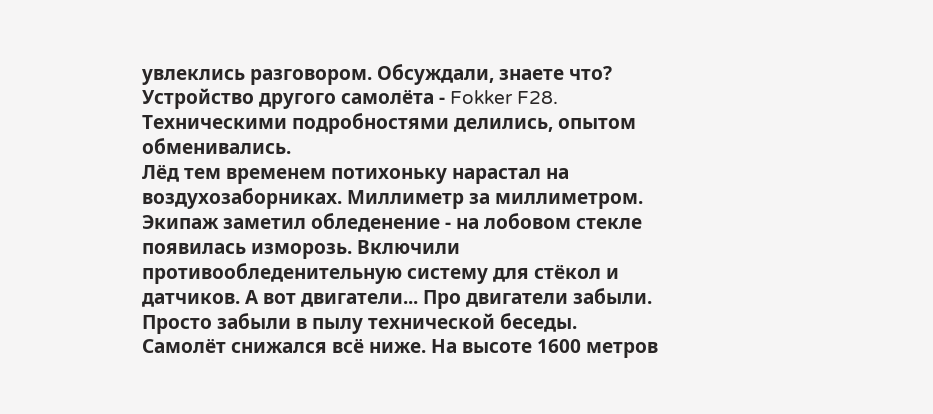увлеклись разговором. Обсуждали, знаете что? Устройство другого самолёта - Fokker F28. Техническими подробностями делились, опытом обменивались.
Лёд тем временем потихоньку нарастал на воздухозаборниках. Миллиметр за миллиметром.
Экипаж заметил обледенение - на лобовом стекле появилась изморозь. Включили противообледенительную систему для стёкол и датчиков. А вот двигатели... Про двигатели забыли. Просто забыли в пылу технической беседы.
Самолёт снижался всё ниже. На высоте 1600 метров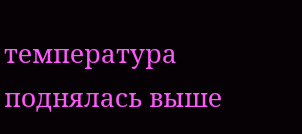температура поднялась выше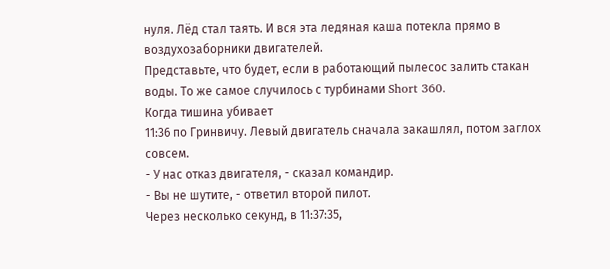нуля. Лёд стал таять. И вся эта ледяная каша потекла прямо в воздухозаборники двигателей.
Представьте, что будет, если в работающий пылесос залить стакан воды. То же самое случилось с турбинами Short 360.
Когда тишина убивает
11:36 по Гринвичу. Левый двигатель сначала закашлял, потом заглох совсем.
- У нас отказ двигателя, - сказал командир.
- Вы не шутите, - ответил второй пилот.
Через несколько секунд, в 11:37:35,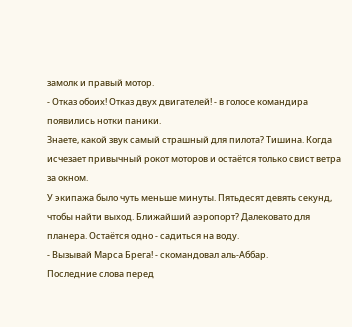замолк и правый мотор.
- Отказ обоих! Отказ двух двигателей! - в голосе командира появились нотки паники.
Знаете, какой звук самый страшный для пилота? Тишина. Когда исчезает привычный рокот моторов и остаётся только свист ветра за окном.
У экипажа было чуть меньше минуты. Пятьдесят девять секунд, чтобы найти выход. Ближайший аэропорт? Далековато для планера. Остаётся одно - садиться на воду.
- Вызывай Марса Брега! - скомандовал аль-Аббар.
Последние слова перед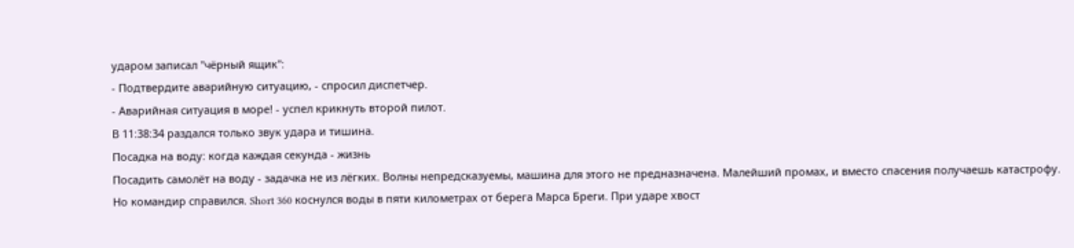ударом записал "чёрный ящик":
- Подтвердите аварийную ситуацию, - спросил диспетчер.
- Аварийная ситуация в море! - успел крикнуть второй пилот.
В 11:38:34 раздался только звук удара и тишина.
Посадка на воду: когда каждая секунда - жизнь
Посадить самолёт на воду - задачка не из лёгких. Волны непредсказуемы, машина для этого не предназначена. Малейший промах, и вместо спасения получаешь катастрофу.
Но командир справился. Short 360 коснулся воды в пяти километрах от берега Марса Бреги. При ударе хвост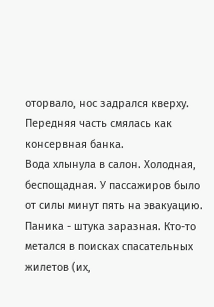оторвало, нос задрался кверху. Передняя часть смялась как консервная банка.
Вода хлынула в салон. Холодная, беспощадная. У пассажиров было от силы минут пять на эвакуацию.
Паника - штука заразная. Кто-то метался в поисках спасательных жилетов (их,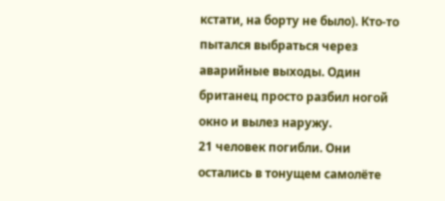кстати, на борту не было). Кто-то пытался выбраться через аварийные выходы. Один британец просто разбил ногой окно и вылез наружу.
21 человек погибли. Они остались в тонущем самолёте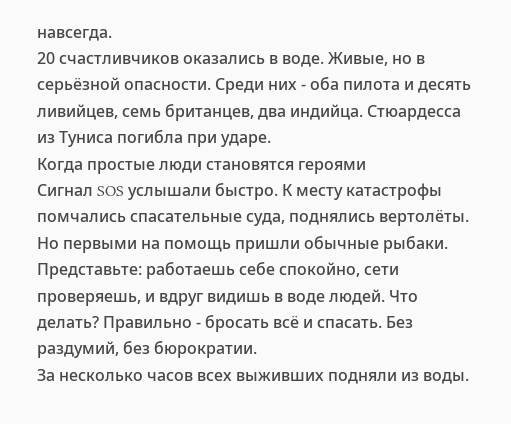навсегда.
20 счастливчиков оказались в воде. Живые, но в серьёзной опасности. Среди них - оба пилота и десять ливийцев, семь британцев, два индийца. Стюардесса из Туниса погибла при ударе.
Когда простые люди становятся героями
Сигнал SOS услышали быстро. К месту катастрофы помчались спасательные суда, поднялись вертолёты. Но первыми на помощь пришли обычные рыбаки.
Представьте: работаешь себе спокойно, сети проверяешь, и вдруг видишь в воде людей. Что делать? Правильно - бросать всё и спасать. Без раздумий, без бюрократии.
За несколько часов всех выживших подняли из воды.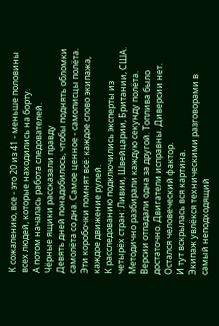К сожалению, все - это 20 из 41 - меньше половины всех людей, которые находились на борту.
А потом началась работа следователей.
Чёрные ящики рассказали правду
Девять дней понадобилось, чтобы поднять обломки самолёта со дна. Самое ценное - самописцы полёта. Эти коробочки помнят всё: каждое слово экипажа, каждое движение рулей.
К расследованию подключились эксперты из четырёх стран: Ливии, Швейцарии, Британии, США. Методично разбирали каждую секунду полёта.
Версии отпадали одна за другой. Топлива было достаточно. Двигатели исправны. Диверсии нет. Остался человеческий фактор.
И тут вскрылась вся картина.
Экипаж увлёкся техническими разговорами в самый неподходящий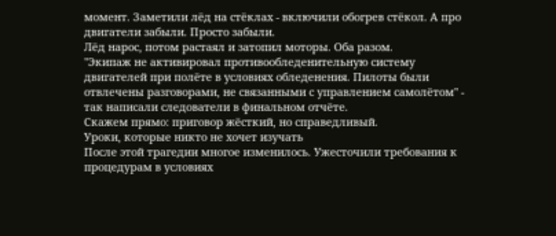момент. Заметили лёд на стёклах - включили обогрев стёкол. А про двигатели забыли. Просто забыли.
Лёд нарос, потом растаял и затопил моторы. Оба разом.
"Экипаж не активировал противообледенительную систему двигателей при полёте в условиях обледенения. Пилоты были отвлечены разговорами, не связанными с управлением самолётом" - так написали следователи в финальном отчёте.
Скажем прямо: приговор жёсткий, но справедливый.
Уроки, которые никто не хочет изучать
После этой трагедии многое изменилось. Ужесточили требования к процедурам в условиях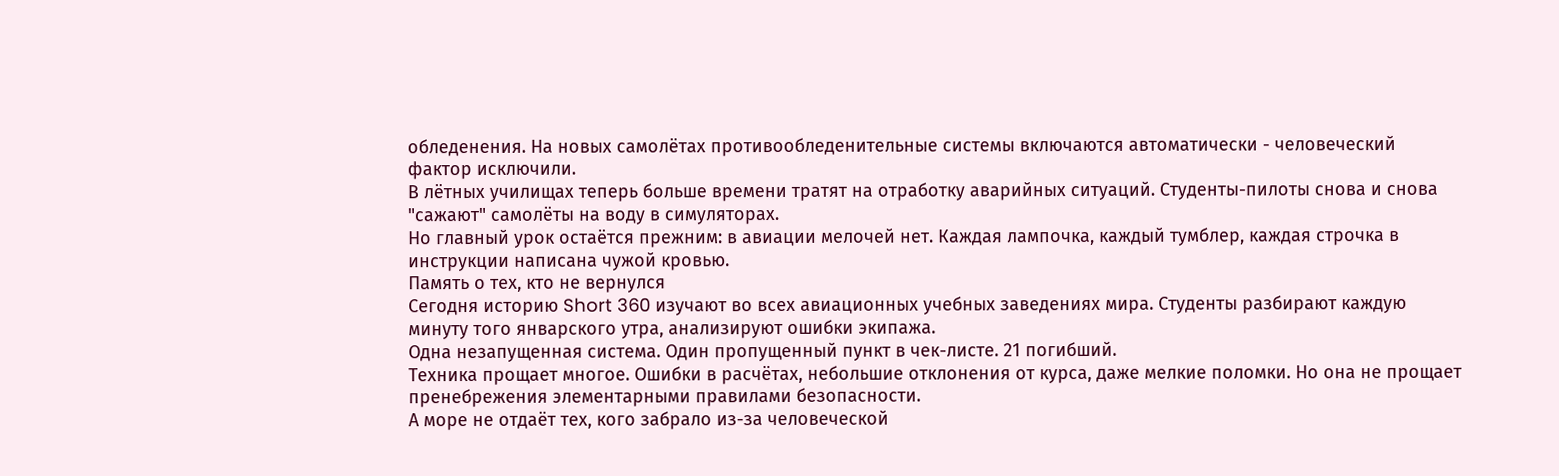обледенения. На новых самолётах противообледенительные системы включаются автоматически - человеческий фактор исключили.
В лётных училищах теперь больше времени тратят на отработку аварийных ситуаций. Студенты-пилоты снова и снова "сажают" самолёты на воду в симуляторах.
Но главный урок остаётся прежним: в авиации мелочей нет. Каждая лампочка, каждый тумблер, каждая строчка в инструкции написана чужой кровью.
Память о тех, кто не вернулся
Сегодня историю Short 360 изучают во всех авиационных учебных заведениях мира. Студенты разбирают каждую минуту того январского утра, анализируют ошибки экипажа.
Одна незапущенная система. Один пропущенный пункт в чек-листе. 21 погибший.
Техника прощает многое. Ошибки в расчётах, небольшие отклонения от курса, даже мелкие поломки. Но она не прощает пренебрежения элементарными правилами безопасности.
А море не отдаёт тех, кого забрало из-за человеческой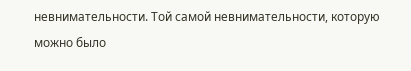невнимательности. Той самой невнимательности, которую можно было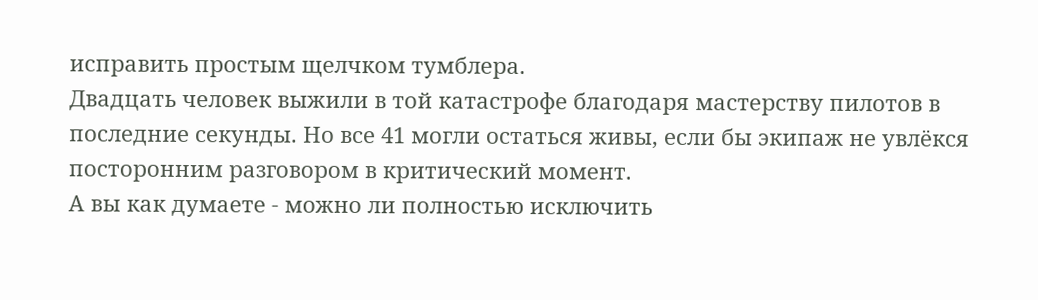исправить простым щелчком тумблера.
Двадцать человек выжили в той катастрофе благодаря мастерству пилотов в последние секунды. Но все 41 могли остаться живы, если бы экипаж не увлёкся посторонним разговором в критический момент.
А вы как думаете - можно ли полностью исключить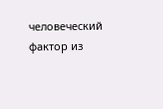человеческий фактор из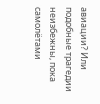авиации? Или подобные трагедии неизбежны, пока самолётами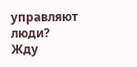управляют люди? Жду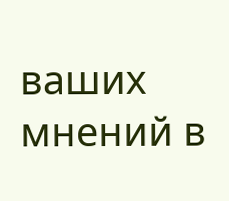ваших мнений в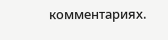комментариях.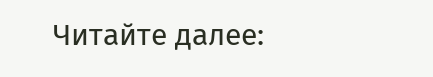Читайте далее: